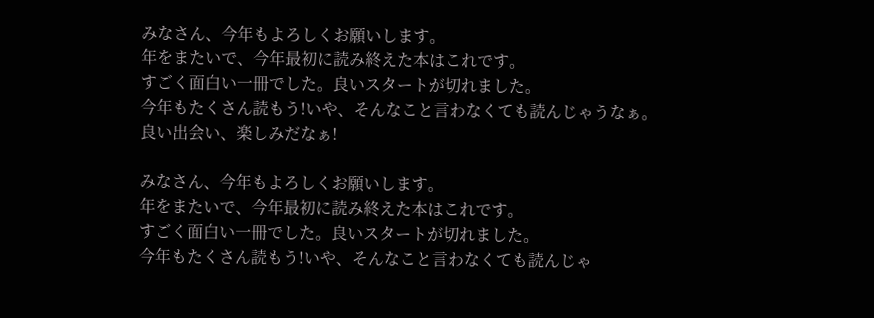みなさん、今年もよろしくお願いします。
年をまたいで、今年最初に読み終えた本はこれです。
すごく面白い一冊でした。良いスタートが切れました。
今年もたくさん読もう!いや、そんなこと言わなくても読んじゃうなぁ。
良い出会い、楽しみだなぁ!

みなさん、今年もよろしくお願いします。
年をまたいで、今年最初に読み終えた本はこれです。
すごく面白い一冊でした。良いスタートが切れました。
今年もたくさん読もう!いや、そんなこと言わなくても読んじゃ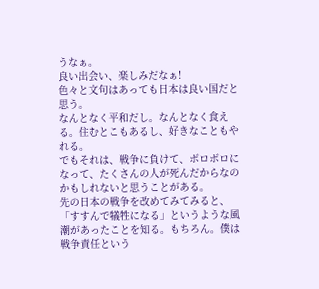うなぁ。
良い出会い、楽しみだなぁ!
色々と文句はあっても日本は良い国だと思う。
なんとなく平和だし。なんとなく食える。住むとこもあるし、好きなこともやれる。
でもそれは、戦争に負けて、ボロボロになって、たくさんの人が死んだからなのかもしれないと思うことがある。
先の日本の戦争を改めてみてみると、「すすんで犠牲になる」というような風潮があったことを知る。もちろん。僕は戦争責任という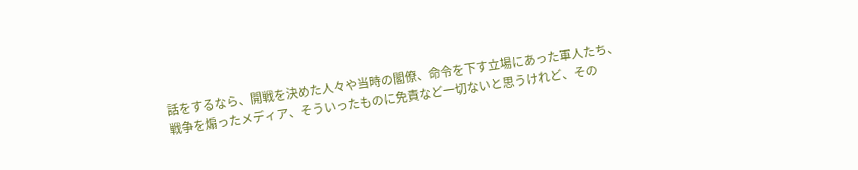話をするなら、開戦を決めた人々や当時の閣僚、命令を下す立場にあった軍人たち、戦争を煽ったメディア、そういったものに免責など一切ないと思うけれど、その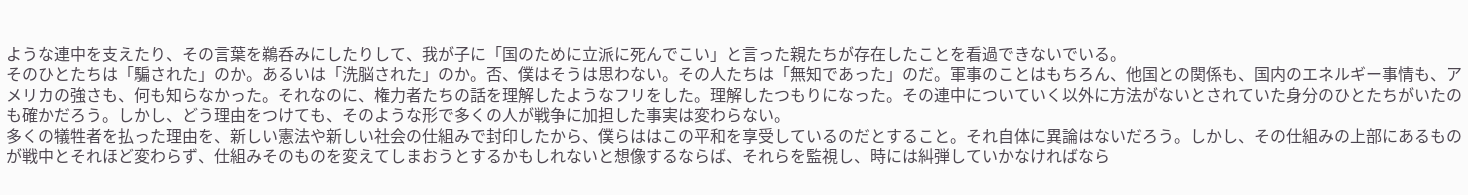ような連中を支えたり、その言葉を鵜呑みにしたりして、我が子に「国のために立派に死んでこい」と言った親たちが存在したことを看過できないでいる。
そのひとたちは「騙された」のか。あるいは「洗脳された」のか。否、僕はそうは思わない。その人たちは「無知であった」のだ。軍事のことはもちろん、他国との関係も、国内のエネルギー事情も、アメリカの強さも、何も知らなかった。それなのに、権力者たちの話を理解したようなフリをした。理解したつもりになった。その連中についていく以外に方法がないとされていた身分のひとたちがいたのも確かだろう。しかし、どう理由をつけても、そのような形で多くの人が戦争に加担した事実は変わらない。
多くの犠牲者を払った理由を、新しい憲法や新しい社会の仕組みで封印したから、僕らははこの平和を享受しているのだとすること。それ自体に異論はないだろう。しかし、その仕組みの上部にあるものが戦中とそれほど変わらず、仕組みそのものを変えてしまおうとするかもしれないと想像するならば、それらを監視し、時には糾弾していかなければなら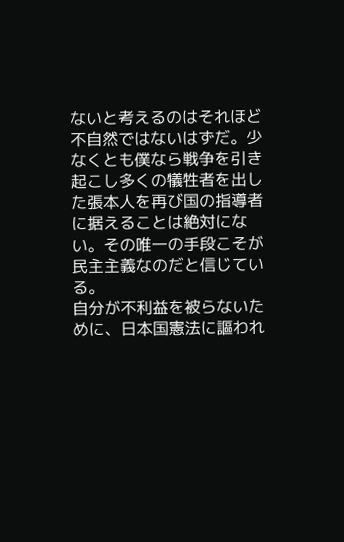ないと考えるのはそれほど不自然ではないはずだ。少なくとも僕なら戦争を引き起こし多くの犠牲者を出した張本人を再び国の指導者に据えることは絶対にない。その唯一の手段こそが民主主義なのだと信じている。
自分が不利益を被らないために、日本国憲法に謳われ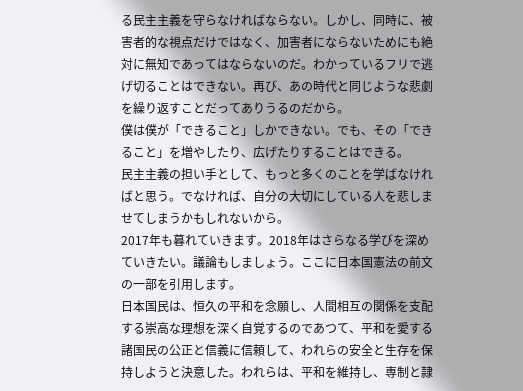る民主主義を守らなければならない。しかし、同時に、被害者的な視点だけではなく、加害者にならないためにも絶対に無知であってはならないのだ。わかっているフリで逃げ切ることはできない。再び、あの時代と同じような悲劇を繰り返すことだってありうるのだから。
僕は僕が「できること」しかできない。でも、その「できること」を増やしたり、広げたりすることはできる。
民主主義の担い手として、もっと多くのことを学ばなければと思う。でなければ、自分の大切にしている人を悲しませてしまうかもしれないから。
2017年も暮れていきます。2018年はさらなる学びを深めていきたい。議論もしましょう。ここに日本国憲法の前文の一部を引用します。
日本国民は、恒久の平和を念願し、人間相互の関係を支配する崇高な理想を深く自覚するのであつて、平和を愛する諸国民の公正と信義に信頼して、われらの安全と生存を保持しようと決意した。われらは、平和を維持し、専制と隷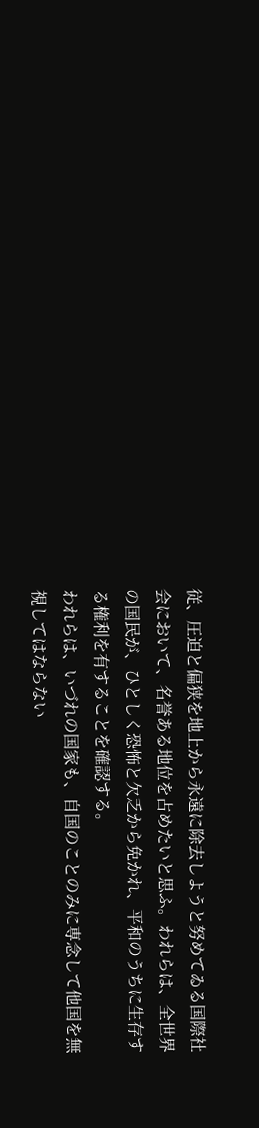従、圧迫と偏狭を地上から永遠に除去しようと努めてゐる国際社会において、名誉ある地位を占めたいと思ふ。われらは、全世界の国民が、ひとしく恐怖と欠乏から免かれ、平和のうちに生存する権利を有することを確認する。
われらは、いづれの国家も、自国のことのみに専念して他国を無視してはならない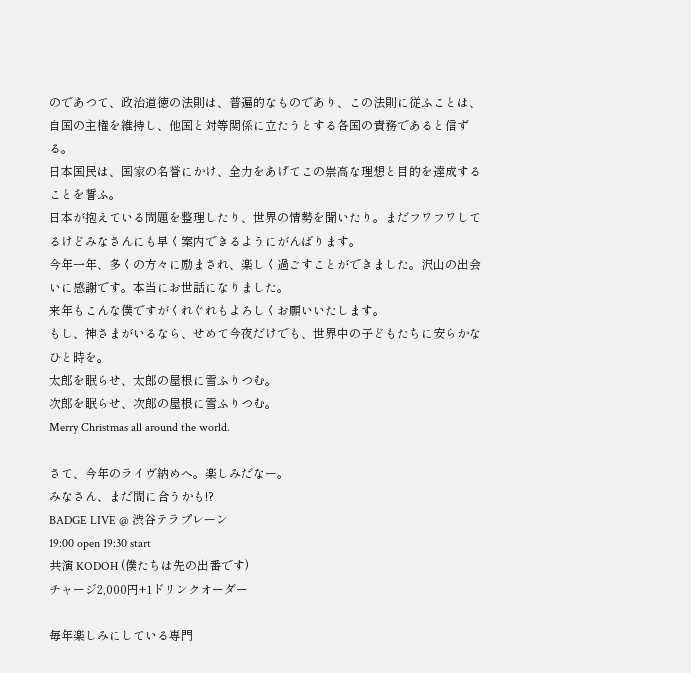のであつて、政治道徳の法則は、普遍的なものであり、この法則に従ふことは、自国の主権を維持し、他国と対等関係に立たうとする各国の責務であると信ずる。
日本国民は、国家の名誉にかけ、全力をあげてこの崇高な理想と目的を達成することを誓ふ。
日本が抱えている問題を整理したり、世界の情勢を聞いたり。まだフワフワしてるけどみなさんにも早く案内できるようにがんばります。
今年一年、多くの方々に励まされ、楽しく過ごすことができました。沢山の出会いに感謝です。本当にお世話になりました。
来年もこんな僕ですがくれぐれもよろしくお願いいたします。
もし、神さまがいるなら、せめて今夜だけでも、世界中の子どもたちに安らかなひと時を。
太郎を眠らせ、太郎の屋根に雪ふりつむ。
次郎を眠らせ、次郎の屋根に雪ふりつむ。
Merry Christmas all around the world.

さて、今年のライヴ納めへ。楽しみだなー。
みなさん、まだ間に合うかも!?
BADGE LIVE @ 渋谷テラプレーン
19:00 open 19:30 start
共演 KODOH (僕たちは先の出番です)
チャージ2,000円+1ドリンクオーダー

毎年楽しみにしている専門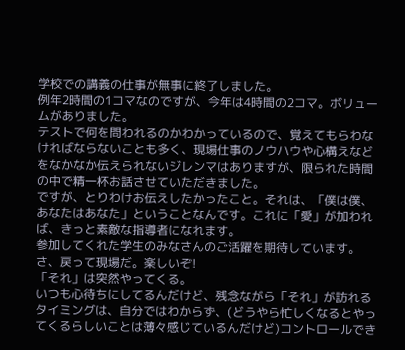学校での講義の仕事が無事に終了しました。
例年2時間の1コマなのですが、今年は4時間の2コマ。ボリュームがありました。
テストで何を問われるのかわかっているので、覚えてもらわなければならないことも多く、現場仕事のノウハウや心構えなどをなかなか伝えられないジレンマはありますが、限られた時間の中で精一杯お話させていただきました。
ですが、とりわけお伝えしたかったこと。それは、「僕は僕、あなたはあなた」ということなんです。これに「愛」が加われば、きっと素敵な指導者になれます。
参加してくれた学生のみなさんのご活躍を期待しています。
さ、戻って現場だ。楽しいぞ!
「それ」は突然やってくる。
いつも心待ちにしてるんだけど、残念ながら「それ」が訪れるタイミングは、自分ではわからず、(どうやら忙しくなるとやってくるらしいことは薄々感じているんだけど)コントロールでき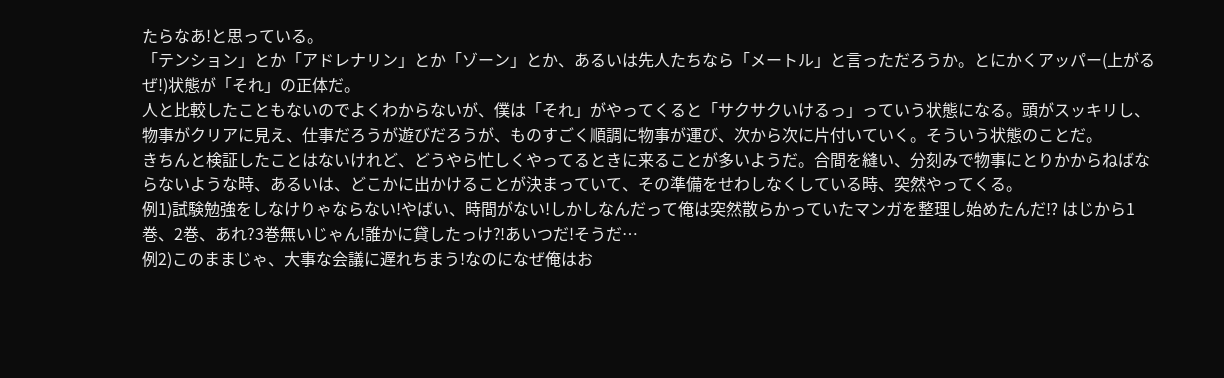たらなあ!と思っている。
「テンション」とか「アドレナリン」とか「ゾーン」とか、あるいは先人たちなら「メートル」と言っただろうか。とにかくアッパー(上がるぜ!)状態が「それ」の正体だ。
人と比較したこともないのでよくわからないが、僕は「それ」がやってくると「サクサクいけるっ」っていう状態になる。頭がスッキリし、物事がクリアに見え、仕事だろうが遊びだろうが、ものすごく順調に物事が運び、次から次に片付いていく。そういう状態のことだ。
きちんと検証したことはないけれど、どうやら忙しくやってるときに来ることが多いようだ。合間を縫い、分刻みで物事にとりかからねばならないような時、あるいは、どこかに出かけることが決まっていて、その準備をせわしなくしている時、突然やってくる。
例1)試験勉強をしなけりゃならない!やばい、時間がない!しかしなんだって俺は突然散らかっていたマンガを整理し始めたんだ⁉ はじから1巻、2巻、あれ?3巻無いじゃん!誰かに貸したっけ⁈あいつだ!そうだ…
例2)このままじゃ、大事な会議に遅れちまう!なのになぜ俺はお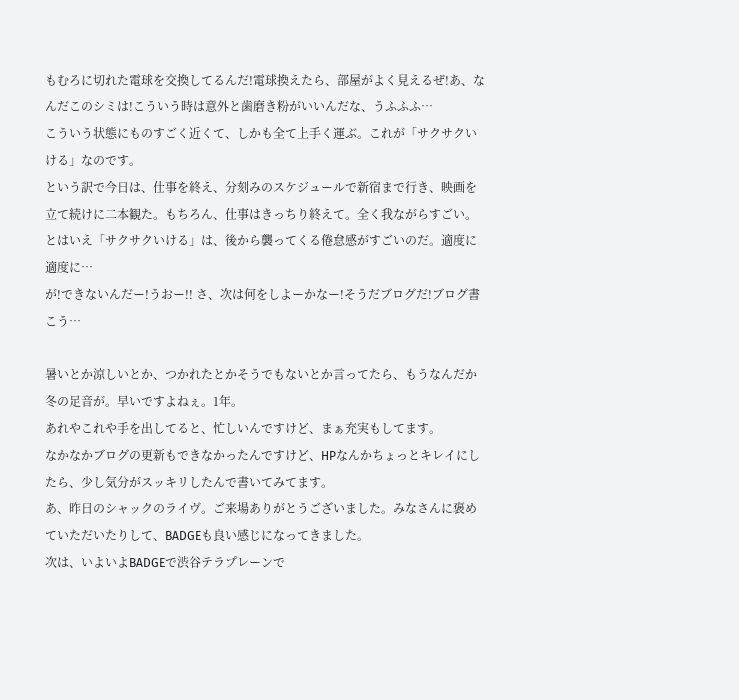もむろに切れた電球を交換してるんだ!電球換えたら、部屋がよく見えるぜ!あ、なんだこのシミは!こういう時は意外と歯磨き粉がいいんだな、うふふふ…
こういう状態にものすごく近くて、しかも全て上手く運ぶ。これが「サクサクいける」なのです。
という訳で今日は、仕事を終え、分刻みのスケジュールで新宿まで行き、映画を立て続けに二本観た。もちろん、仕事はきっちり終えて。全く我ながらすごい。
とはいえ「サクサクいける」は、後から襲ってくる倦怠感がすごいのだ。適度に適度に…
が!できないんだー!うおー!! さ、次は何をしよーかなー!そうだブログだ!ブログ書こう…

暑いとか涼しいとか、つかれたとかそうでもないとか言ってたら、もうなんだか冬の足音が。早いですよねぇ。1年。
あれやこれや手を出してると、忙しいんですけど、まぁ充実もしてます。
なかなかブログの更新もできなかったんですけど、HPなんかちょっとキレイにしたら、少し気分がスッキリしたんで書いてみてます。
あ、昨日のシャックのライヴ。ご来場ありがとうございました。みなさんに褒めていただいたりして、BADGEも良い感じになってきました。
次は、いよいよBADGEで渋谷テラプレーンで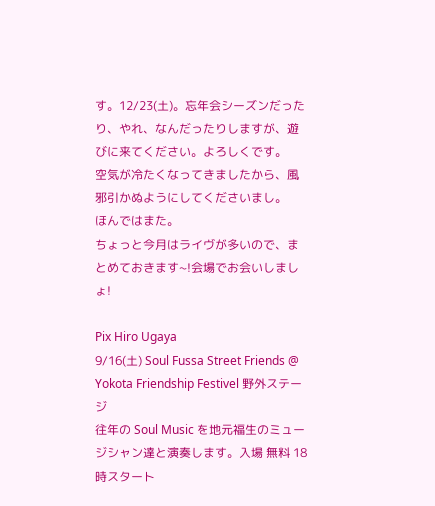す。12/23(土)。忘年会シーズンだったり、やれ、なんだったりしますが、遊びに来てください。よろしくです。
空気が冷たくなってきましたから、風邪引かぬようにしてくださいまし。
ほんではまた。
ちょっと今月はライヴが多いので、まとめておきます~!会場でお会いしましょ!

Pix Hiro Ugaya
9/16(土) Soul Fussa Street Friends @ Yokota Friendship Festivel 野外ステージ
往年の Soul Music を地元福生のミュージシャン達と演奏します。入場 無料 18時スタート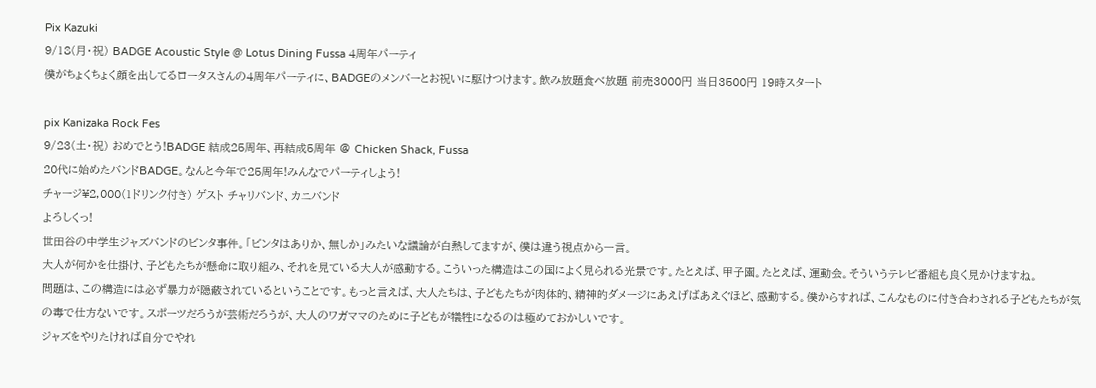Pix Kazuki
9/18(月・祝) BADGE Acoustic Style @ Lotus Dining Fussa 4周年パーティ
僕がちょくちょく顔を出してるロータスさんの4周年パーティに、BADGEのメンバーとお祝いに駆けつけます。飲み放題食べ放題 前売3000円 当日3500円 19時スタート

pix Kanizaka Rock Fes
9/23(土・祝) おめでとう!BADGE 結成25周年、再結成5周年 @ Chicken Shack, Fussa
20代に始めたバンドBADGE。なんと今年で25周年!みんなでパーティしよう!
チャージ¥2,000(1ドリンク付き) ゲスト チャリバンド、カニバンド
よろしくっ!
世田谷の中学生ジャズバンドのビンタ事件。「ビンタはありか、無しか」みたいな議論が白熱してますが、僕は違う視点から一言。
大人が何かを仕掛け、子どもたちが懸命に取り組み、それを見ている大人が感動する。こういった構造はこの国によく見られる光景です。たとえば、甲子園。たとえば、運動会。そういうテレビ番組も良く見かけますね。
問題は、この構造には必ず暴力が隠蔽されているということです。もっと言えば、大人たちは、子どもたちが肉体的、精神的ダメージにあえげばあえぐほど、感動する。僕からすれば、こんなものに付き合わされる子どもたちが気の毒で仕方ないです。スポーツだろうが芸術だろうが、大人のワガママのために子どもが犠牲になるのは極めておかしいです。
ジャズをやりたければ自分でやれ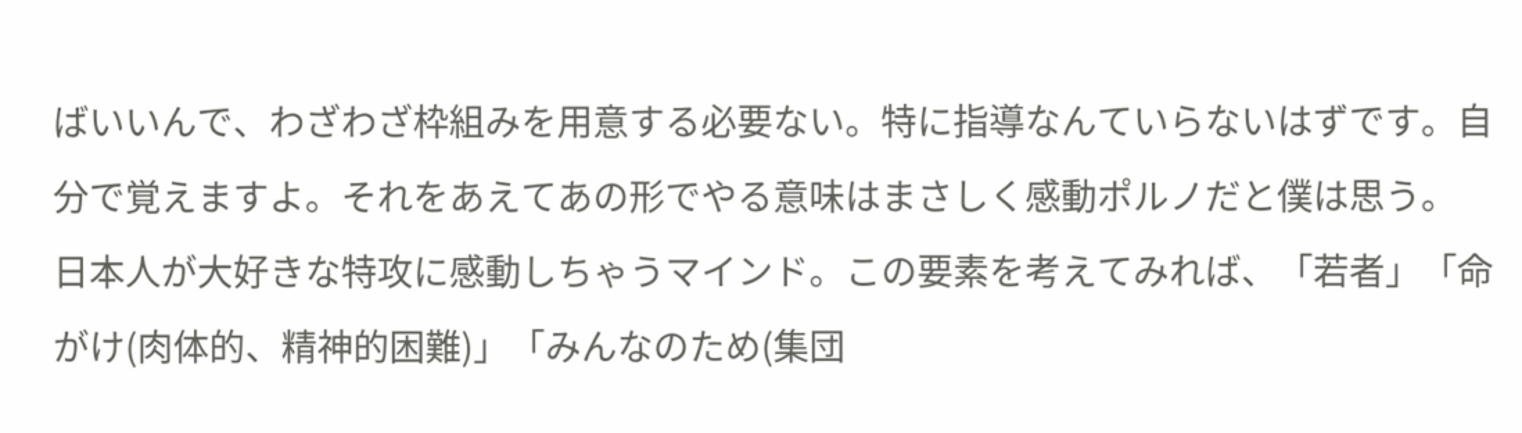ばいいんで、わざわざ枠組みを用意する必要ない。特に指導なんていらないはずです。自分で覚えますよ。それをあえてあの形でやる意味はまさしく感動ポルノだと僕は思う。
日本人が大好きな特攻に感動しちゃうマインド。この要素を考えてみれば、「若者」「命がけ(肉体的、精神的困難)」「みんなのため(集団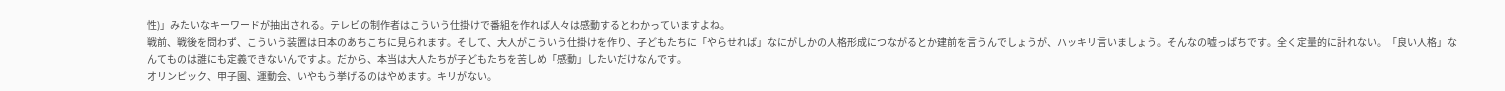性)」みたいなキーワードが抽出される。テレビの制作者はこういう仕掛けで番組を作れば人々は感動するとわかっていますよね。
戦前、戦後を問わず、こういう装置は日本のあちこちに見られます。そして、大人がこういう仕掛けを作り、子どもたちに「やらせれば」なにがしかの人格形成につながるとか建前を言うんでしょうが、ハッキリ言いましょう。そんなの嘘っぱちです。全く定量的に計れない。「良い人格」なんてものは誰にも定義できないんですよ。だから、本当は大人たちが子どもたちを苦しめ「感動」したいだけなんです。
オリンピック、甲子園、運動会、いやもう挙げるのはやめます。キリがない。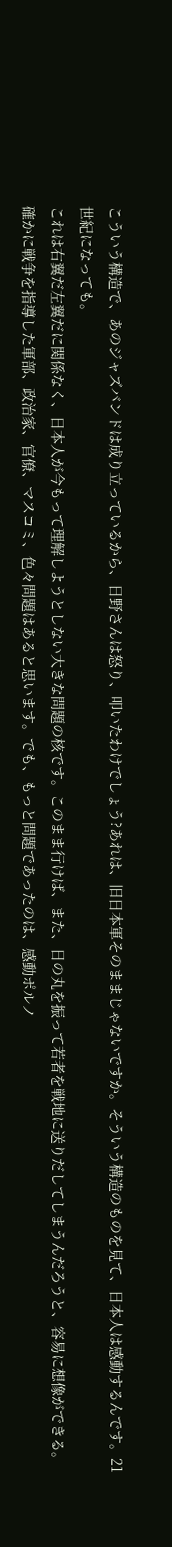こういう構造で、あのジャズバンドは成り立っているから、日野さんは怒り、叩いたわけでしょう?あれは、旧日本軍そのままじゃないですか。そういう構造のものを見て、日本人は感動するんです。21世紀になっても。
これは右翼だ左翼だに関係なく、日本人が今もって理解しようとしない大きな問題の核です。このまま行けば、また、日の丸を振って若者を戦地に送りだしてしまうんだろうと、容易に想像ができる。
確かに戦争を指導した軍部、政治家、官僚、マスコミ、色々問題はあると思います。でも、もっと問題であったのは、感動ポルノ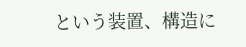という装置、構造に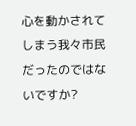心を動かされてしまう我々市民だったのではないですか?